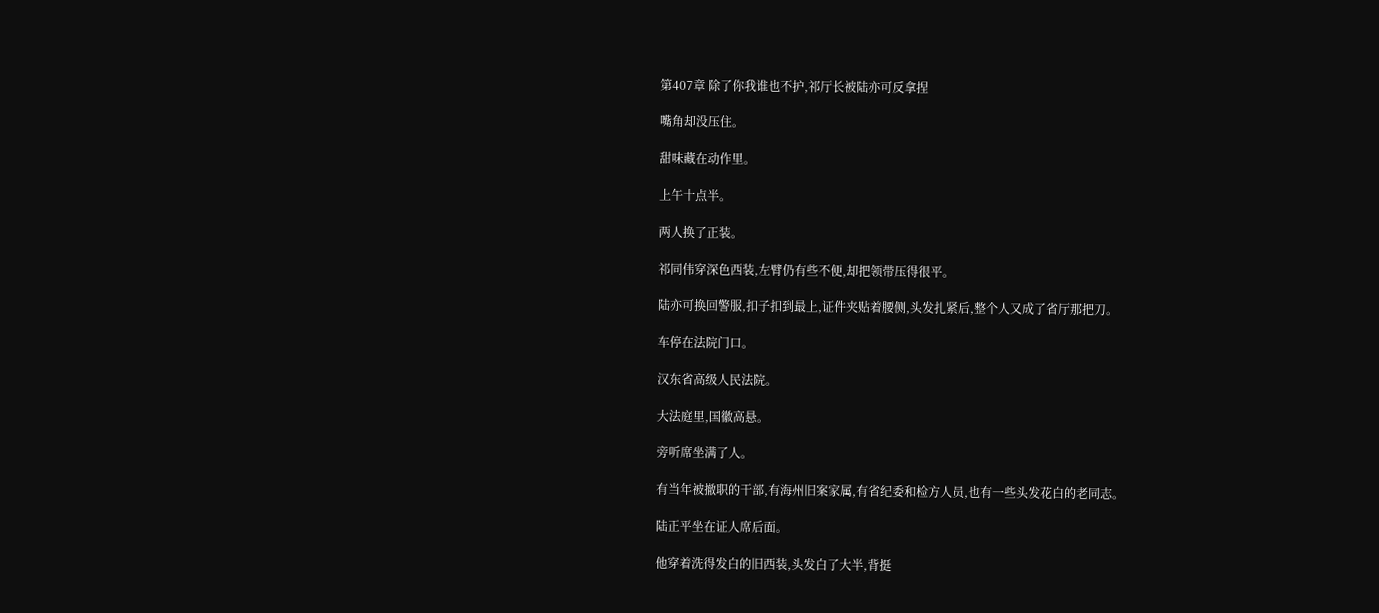第407章 除了你我谁也不护,祁厅长被陆亦可反拿捏

嘴角却没压住。

甜味藏在动作里。

上午十点半。

两人换了正装。

祁同伟穿深色西装,左臂仍有些不便,却把领带压得很平。

陆亦可换回警服,扣子扣到最上,证件夹贴着腰侧,头发扎紧后,整个人又成了省厅那把刀。

车停在法院门口。

汉东省高级人民法院。

大法庭里,国徽高悬。

旁听席坐满了人。

有当年被撤职的干部,有海州旧案家属,有省纪委和检方人员,也有一些头发花白的老同志。

陆正平坐在证人席后面。

他穿着洗得发白的旧西装,头发白了大半,背挺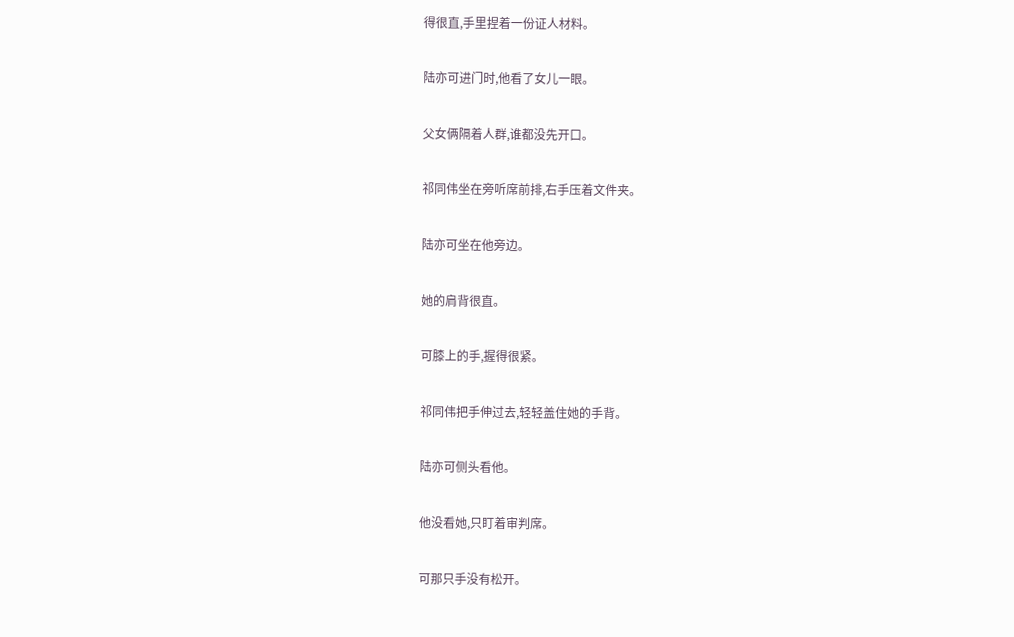得很直,手里捏着一份证人材料。

陆亦可进门时,他看了女儿一眼。

父女俩隔着人群,谁都没先开口。

祁同伟坐在旁听席前排,右手压着文件夹。

陆亦可坐在他旁边。

她的肩背很直。

可膝上的手,握得很紧。

祁同伟把手伸过去,轻轻盖住她的手背。

陆亦可侧头看他。

他没看她,只盯着审判席。

可那只手没有松开。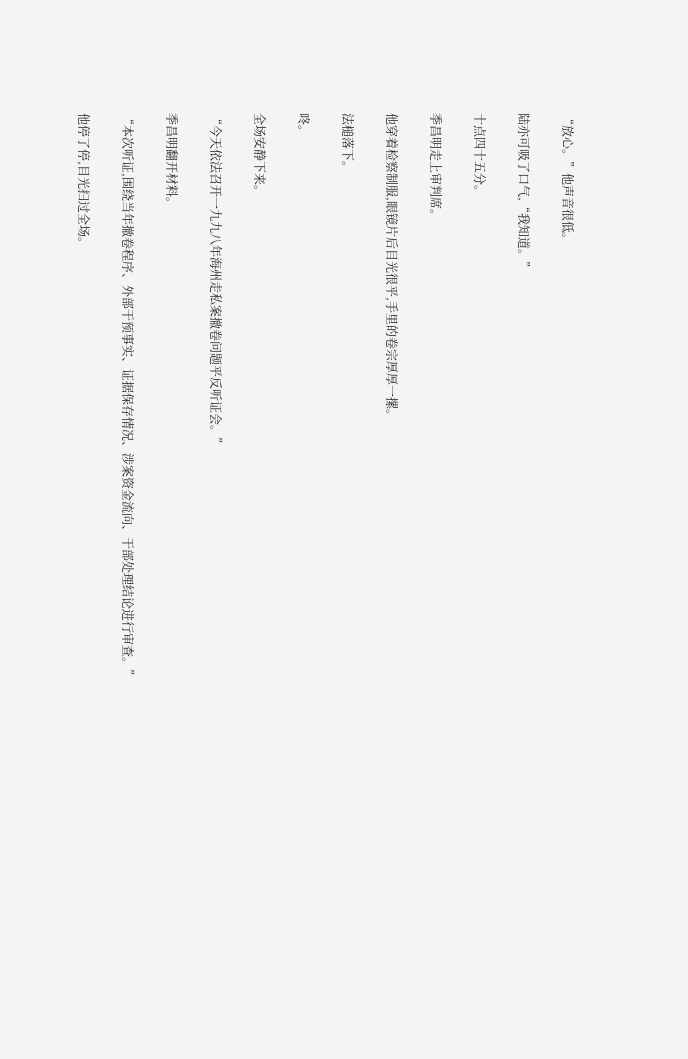“放心。”他声音很低。

陆亦可吸了口气,“我知道。”

十点四十五分。

季昌明走上审判席。

他穿着检察制服,眼镜片后目光很平,手里的卷宗厚厚一摞。

法槌落下。

咚。

全场安静下来。

“今天依法召开一九九八年海州走私案撤卷问题平反听证会。”

季昌明翻开材料。

“本次听证,围绕当年撤卷程序、外部干预事实、证据保存情况、涉案资金流向、干部处理结论进行审查。”

他停了停,目光扫过全场。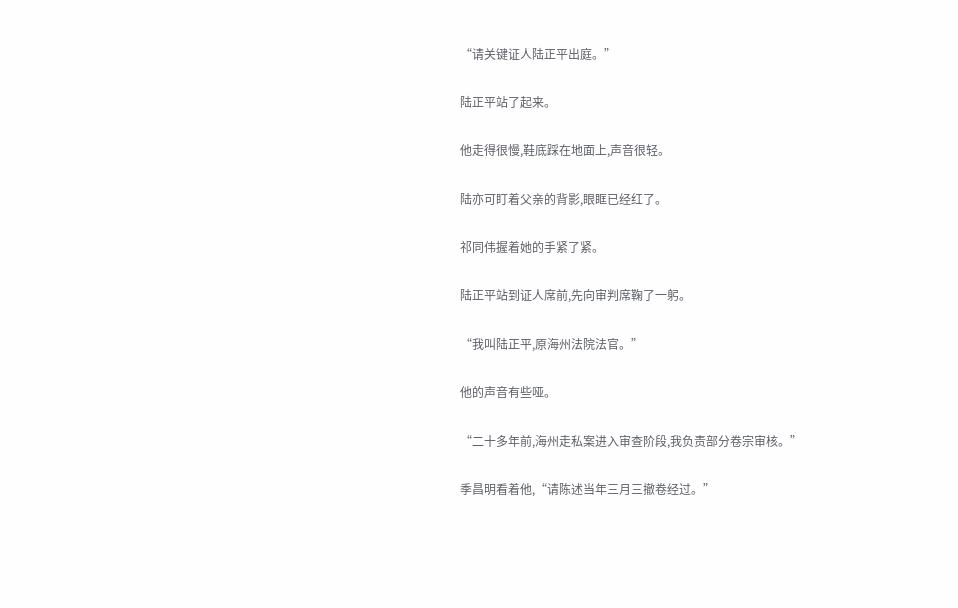“请关键证人陆正平出庭。”

陆正平站了起来。

他走得很慢,鞋底踩在地面上,声音很轻。

陆亦可盯着父亲的背影,眼眶已经红了。

祁同伟握着她的手紧了紧。

陆正平站到证人席前,先向审判席鞠了一躬。

“我叫陆正平,原海州法院法官。”

他的声音有些哑。

“二十多年前,海州走私案进入审查阶段,我负责部分卷宗审核。”

季昌明看着他,“请陈述当年三月三撤卷经过。”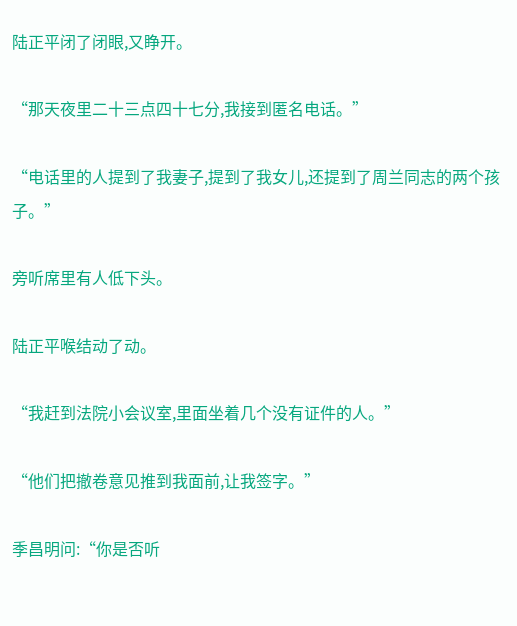陆正平闭了闭眼,又睁开。

“那天夜里二十三点四十七分,我接到匿名电话。”

“电话里的人提到了我妻子,提到了我女儿,还提到了周兰同志的两个孩子。”

旁听席里有人低下头。

陆正平喉结动了动。

“我赶到法院小会议室,里面坐着几个没有证件的人。”

“他们把撤卷意见推到我面前,让我签字。”

季昌明问:“你是否听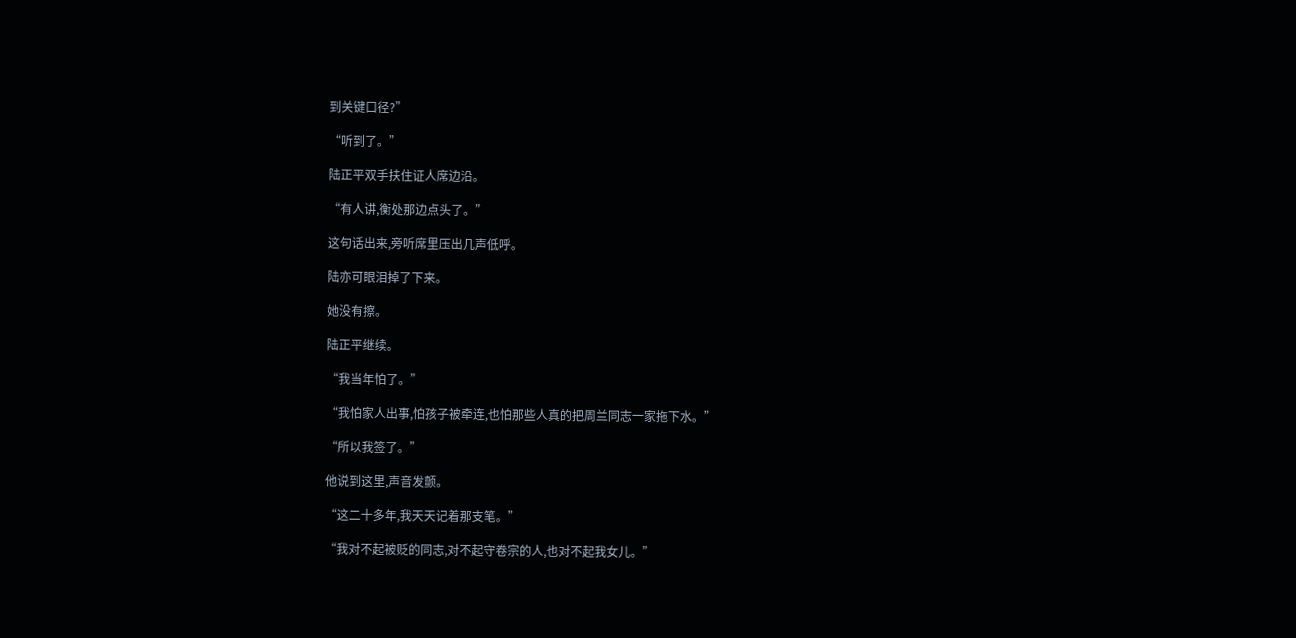到关键口径?”

“听到了。”

陆正平双手扶住证人席边沿。

“有人讲,衡处那边点头了。”

这句话出来,旁听席里压出几声低呼。

陆亦可眼泪掉了下来。

她没有擦。

陆正平继续。

“我当年怕了。”

“我怕家人出事,怕孩子被牵连,也怕那些人真的把周兰同志一家拖下水。”

“所以我签了。”

他说到这里,声音发颤。

“这二十多年,我天天记着那支笔。”

“我对不起被贬的同志,对不起守卷宗的人,也对不起我女儿。”